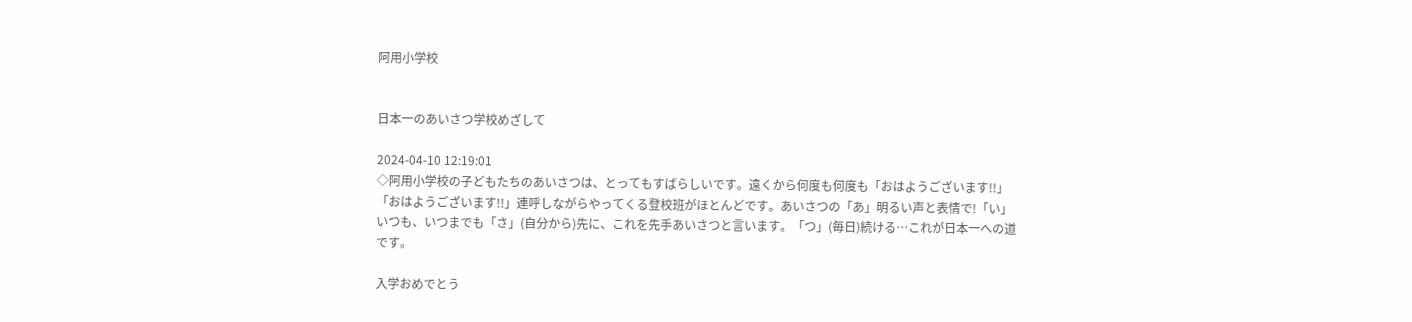阿用小学校


日本一のあいさつ学校めざして

2024-04-10 12:19:01
◇阿用小学校の子どもたちのあいさつは、とってもすばらしいです。遠くから何度も何度も「おはようございます!!」「おはようございます!!」連呼しながらやってくる登校班がほとんどです。あいさつの「あ」明るい声と表情で!「い」いつも、いつまでも「さ」(自分から)先に、これを先手あいさつと言います。「つ」(毎日)続ける…これが日本一への道です。

入学おめでとう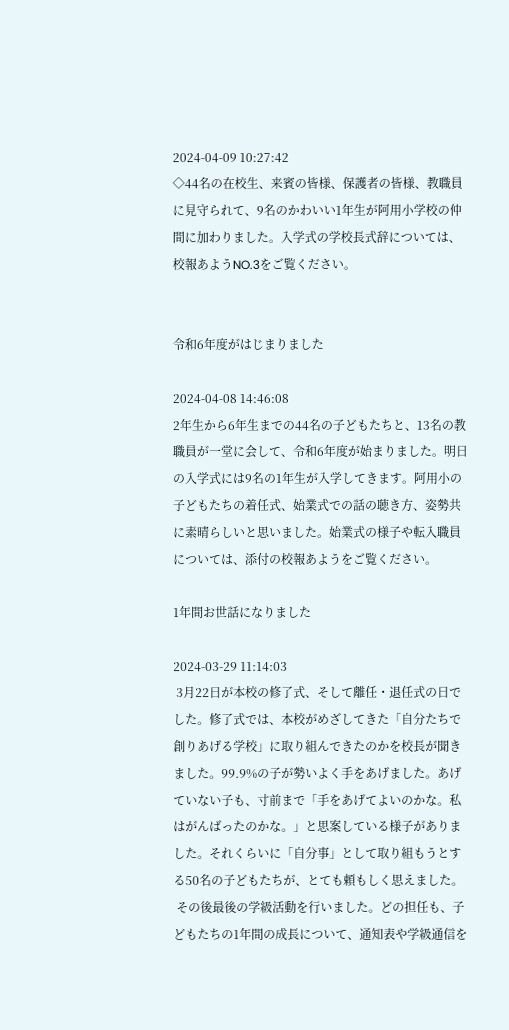2024-04-09 10:27:42
◇44名の在校生、来賓の皆様、保護者の皆様、教職員に見守られて、9名のかわいい1年生が阿用小学校の仲間に加わりました。入学式の学校長式辞については、校報あようNO.3をご覧ください。


令和6年度がはじまりました

2024-04-08 14:46:08
2年生から6年生までの44名の子どもたちと、13名の教職員が一堂に会して、令和6年度が始まりました。明日の入学式には9名の1年生が入学してきます。阿用小の子どもたちの着任式、始業式での話の聴き方、姿勢共に素晴らしいと思いました。始業式の様子や転入職員については、添付の校報あようをご覧ください。

1年間お世話になりました

2024-03-29 11:14:03
 3月22日が本校の修了式、そして離任・退任式の日でした。修了式では、本校がめざしてきた「自分たちで創りあげる学校」に取り組んできたのかを校長が聞きました。99.9%の子が勢いよく手をあげました。あげていない子も、寸前まで「手をあげてよいのかな。私はがんばったのかな。」と思案している様子がありました。それくらいに「自分事」として取り組もうとする50名の子どもたちが、とても頼もしく思えました。
 その後最後の学級活動を行いました。どの担任も、子どもたちの1年間の成長について、通知表や学級通信を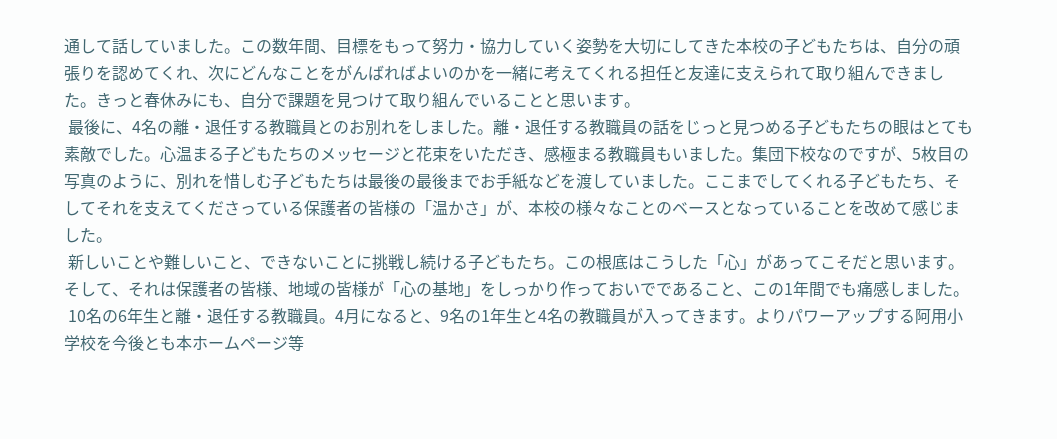通して話していました。この数年間、目標をもって努力・協力していく姿勢を大切にしてきた本校の子どもたちは、自分の頑張りを認めてくれ、次にどんなことをがんばればよいのかを一緒に考えてくれる担任と友達に支えられて取り組んできました。きっと春休みにも、自分で課題を見つけて取り組んでいることと思います。
 最後に、4名の離・退任する教職員とのお別れをしました。離・退任する教職員の話をじっと見つめる子どもたちの眼はとても素敵でした。心温まる子どもたちのメッセージと花束をいただき、感極まる教職員もいました。集団下校なのですが、5枚目の写真のように、別れを惜しむ子どもたちは最後の最後までお手紙などを渡していました。ここまでしてくれる子どもたち、そしてそれを支えてくださっている保護者の皆様の「温かさ」が、本校の様々なことのベースとなっていることを改めて感じました。
 新しいことや難しいこと、できないことに挑戦し続ける子どもたち。この根底はこうした「心」があってこそだと思います。そして、それは保護者の皆様、地域の皆様が「心の基地」をしっかり作っておいでであること、この1年間でも痛感しました。
 10名の6年生と離・退任する教職員。4月になると、9名の1年生と4名の教職員が入ってきます。よりパワーアップする阿用小学校を今後とも本ホームページ等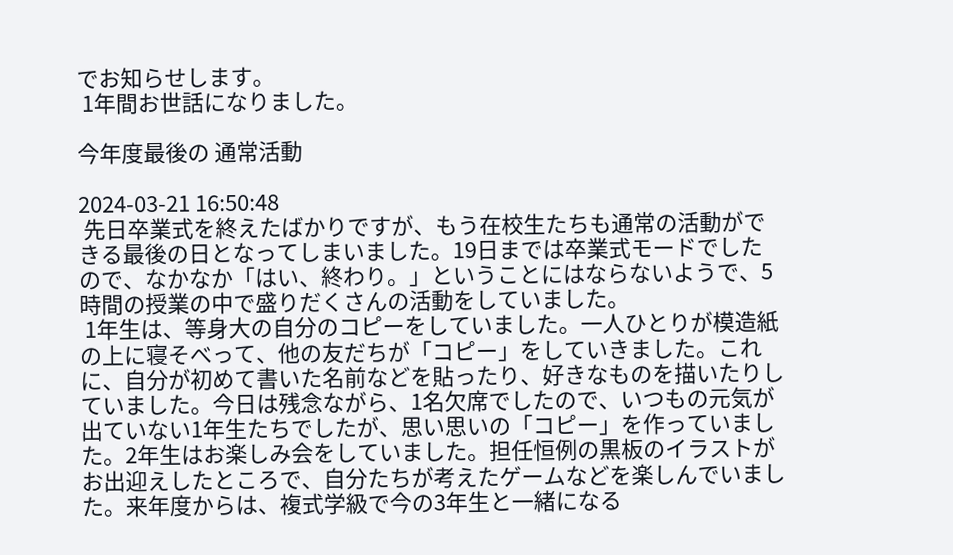でお知らせします。
 1年間お世話になりました。

今年度最後の 通常活動

2024-03-21 16:50:48
 先日卒業式を終えたばかりですが、もう在校生たちも通常の活動ができる最後の日となってしまいました。19日までは卒業式モードでしたので、なかなか「はい、終わり。」ということにはならないようで、5時間の授業の中で盛りだくさんの活動をしていました。
 1年生は、等身大の自分のコピーをしていました。一人ひとりが模造紙の上に寝そべって、他の友だちが「コピー」をしていきました。これに、自分が初めて書いた名前などを貼ったり、好きなものを描いたりしていました。今日は残念ながら、1名欠席でしたので、いつもの元気が出ていない1年生たちでしたが、思い思いの「コピー」を作っていました。2年生はお楽しみ会をしていました。担任恒例の黒板のイラストがお出迎えしたところで、自分たちが考えたゲームなどを楽しんでいました。来年度からは、複式学級で今の3年生と一緒になる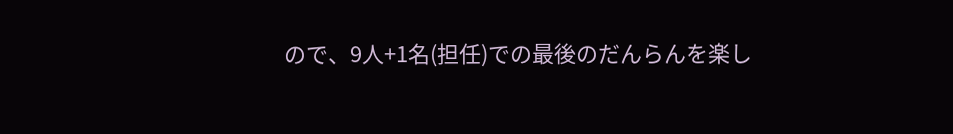ので、9人+1名(担任)での最後のだんらんを楽し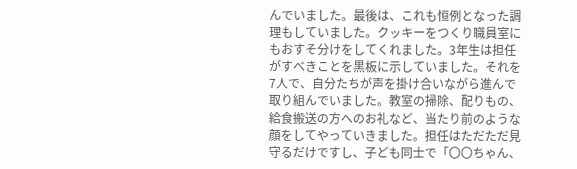んでいました。最後は、これも恒例となった調理もしていました。クッキーをつくり職員室にもおすそ分けをしてくれました。3年生は担任がすべきことを黒板に示していました。それを7人で、自分たちが声を掛け合いながら進んで取り組んでいました。教室の掃除、配りもの、給食搬送の方へのお礼など、当たり前のような顔をしてやっていきました。担任はただただ見守るだけですし、子ども同士で「〇〇ちゃん、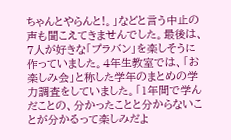ちゃんとやらんと!。」などと言う中止の声も聞こえてきませんでした。最後は、7人が好きな「プラバン」を楽しそうに作っていました。4年生教室では、「お楽しみ会」と称した学年のまとめの学力調査をしていました。「1年間で学んだことの、分かったことと分からないことが分かるって楽しみだよ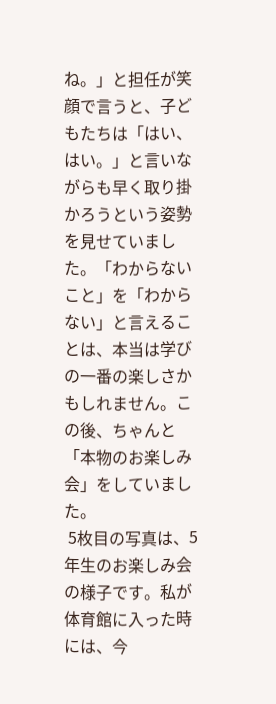ね。」と担任が笑顔で言うと、子どもたちは「はい、はい。」と言いながらも早く取り掛かろうという姿勢を見せていました。「わからないこと」を「わからない」と言えることは、本当は学びの一番の楽しさかもしれません。この後、ちゃんと「本物のお楽しみ会」をしていました。
 5枚目の写真は、5年生のお楽しみ会の様子です。私が体育館に入った時には、今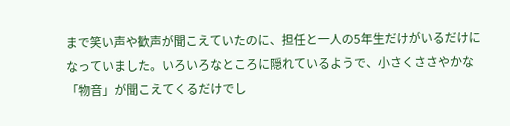まで笑い声や歓声が聞こえていたのに、担任と一人の5年生だけがいるだけになっていました。いろいろなところに隠れているようで、小さくささやかな「物音」が聞こえてくるだけでし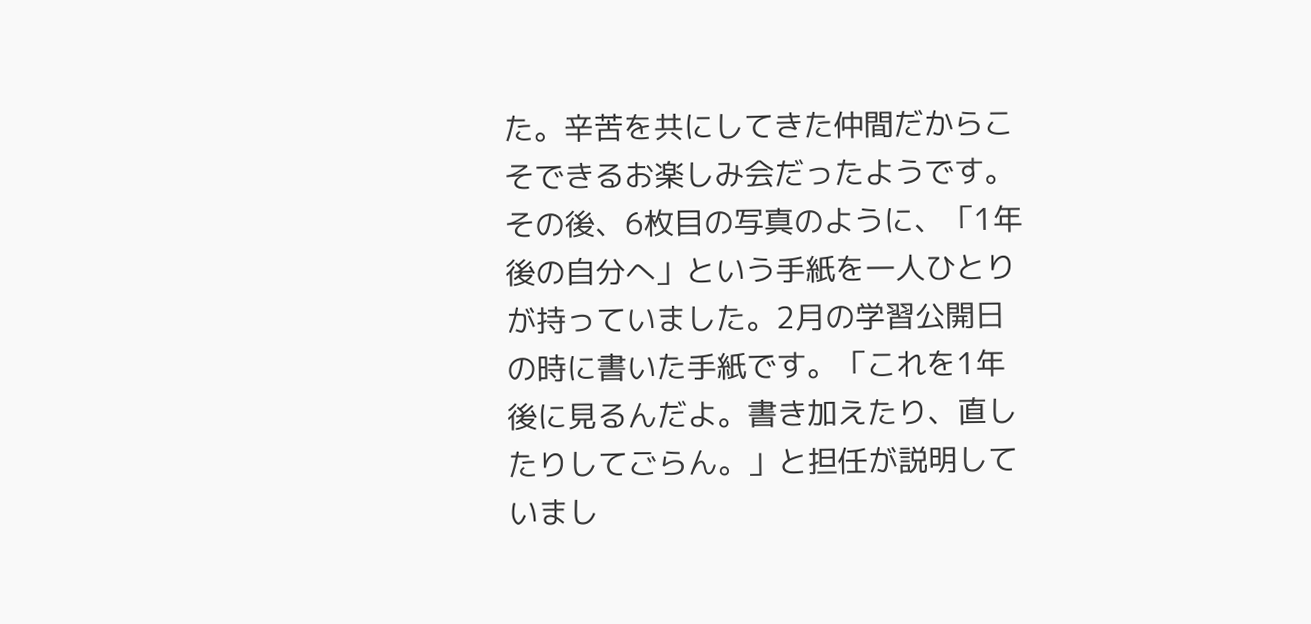た。辛苦を共にしてきた仲間だからこそできるお楽しみ会だったようです。その後、6枚目の写真のように、「1年後の自分へ」という手紙を一人ひとりが持っていました。2月の学習公開日の時に書いた手紙です。「これを1年後に見るんだよ。書き加えたり、直したりしてごらん。」と担任が説明していまし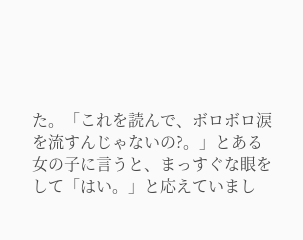た。「これを読んで、ボロボロ涙を流すんじゃないの?。」とある女の子に言うと、まっすぐな眼をして「はい。」と応えていまし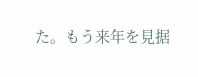た。もう来年を見据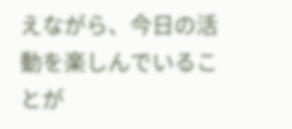えながら、今日の活動を楽しんでいることが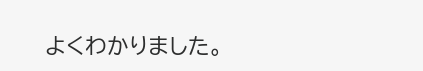よくわかりました。